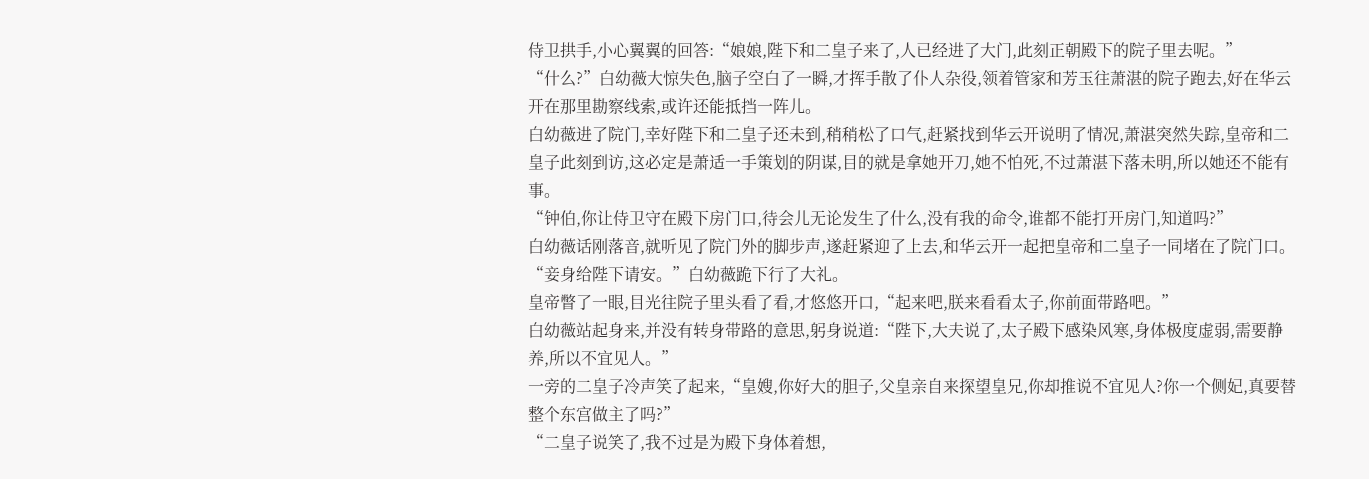侍卫拱手,小心翼翼的回答:“娘娘,陛下和二皇子来了,人已经进了大门,此刻正朝殿下的院子里去呢。”
“什么?”白幼薇大惊失色,脑子空白了一瞬,才挥手散了仆人杂役,领着管家和芳玉往萧湛的院子跑去,好在华云开在那里勘察线索,或许还能抵挡一阵儿。
白幼薇进了院门,幸好陛下和二皇子还未到,稍稍松了口气,赶紧找到华云开说明了情况,萧湛突然失踪,皇帝和二皇子此刻到访,这必定是萧适一手策划的阴谋,目的就是拿她开刀,她不怕死,不过萧湛下落未明,所以她还不能有事。
“钟伯,你让侍卫守在殿下房门口,待会儿无论发生了什么,没有我的命令,谁都不能打开房门,知道吗?”
白幼薇话刚落音,就听见了院门外的脚步声,遂赶紧迎了上去,和华云开一起把皇帝和二皇子一同堵在了院门口。
“妾身给陛下请安。”白幼薇跪下行了大礼。
皇帝瞥了一眼,目光往院子里头看了看,才悠悠开口,“起来吧,朕来看看太子,你前面带路吧。”
白幼薇站起身来,并没有转身带路的意思,躬身说道:“陛下,大夫说了,太子殿下感染风寒,身体极度虚弱,需要静养,所以不宜见人。”
一旁的二皇子冷声笑了起来,“皇嫂,你好大的胆子,父皇亲自来探望皇兄,你却推说不宜见人?你一个侧妃,真要替整个东宫做主了吗?”
“二皇子说笑了,我不过是为殿下身体着想,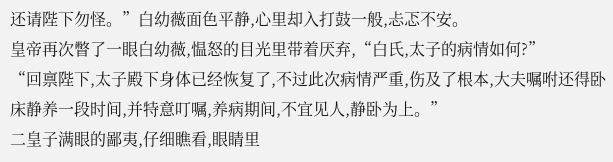还请陛下勿怪。”白幼薇面色平静,心里却入打鼓一般,忐忑不安。
皇帝再次瞥了一眼白幼薇,愠怒的目光里带着厌弃,“白氏,太子的病情如何?”
“回禀陛下,太子殿下身体已经恢复了,不过此次病情严重,伤及了根本,大夫嘱咐还得卧床静养一段时间,并特意叮嘱,养病期间,不宜见人,静卧为上。”
二皇子满眼的鄙夷,仔细瞧看,眼睛里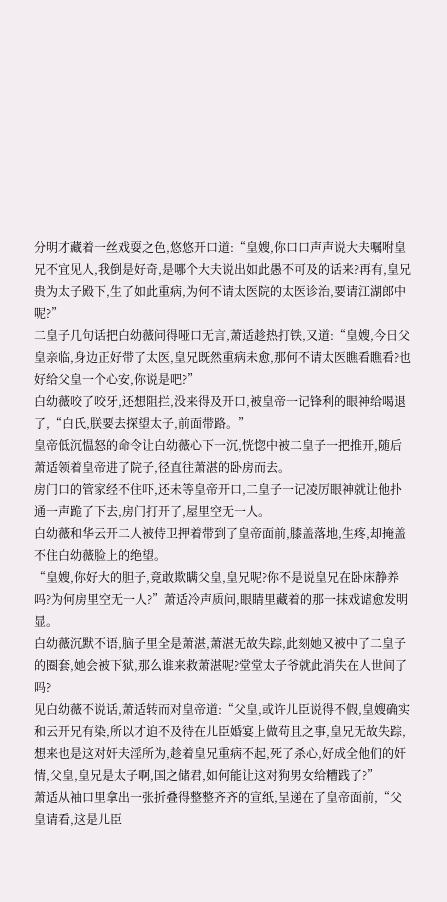分明才藏着一丝戏耍之色,悠悠开口道:“皇嫂,你口口声声说大夫嘱咐皇兄不宜见人,我倒是好奇,是哪个大夫说出如此愚不可及的话来?再有,皇兄贵为太子殿下,生了如此重病,为何不请太医院的太医诊治,要请江湖郎中呢?”
二皇子几句话把白幼薇问得哑口无言,萧适趁热打铁,又道:“皇嫂,今日父皇亲临,身边正好带了太医,皇兄既然重病未愈,那何不请太医瞧看瞧看?也好给父皇一个心安,你说是吧?”
白幼薇咬了咬牙,还想阻拦,没来得及开口,被皇帝一记锋利的眼神给喝退了,“白氏,朕要去探望太子,前面带路。”
皇帝低沉愠怒的命令让白幼薇心下一沉,恍惚中被二皇子一把推开,随后萧适领着皇帝进了院子,径直往萧湛的卧房而去。
房门口的管家经不住吓,还未等皇帝开口,二皇子一记凌厉眼神就让他扑通一声跪了下去,房门打开了,屋里空无一人。
白幼薇和华云开二人被侍卫押着带到了皇帝面前,膝盖落地,生疼,却掩盖不住白幼薇脸上的绝望。
“皇嫂,你好大的胆子,竟敢欺瞒父皇,皇兄呢?你不是说皇兄在卧床静养吗?为何房里空无一人?”萧适冷声质问,眼睛里藏着的那一抹戏谑愈发明显。
白幼薇沉默不语,脑子里全是萧湛,萧湛无故失踪,此刻她又被中了二皇子的圈套,她会被下狱,那么谁来救萧湛呢?堂堂太子爷就此消失在人世间了吗?
见白幼薇不说话,萧适转而对皇帝道:“父皇,或许儿臣说得不假,皇嫂确实和云开兄有染,所以才迫不及待在儿臣婚宴上做苟且之事,皇兄无故失踪,想来也是这对奸夫淫所为,趁着皇兄重病不起,死了杀心,好成全他们的奸情,父皇,皇兄是太子啊,国之储君,如何能让这对狗男女给糟践了?”
萧适从袖口里拿出一张折叠得整整齐齐的宣纸,呈递在了皇帝面前,“父皇请看,这是儿臣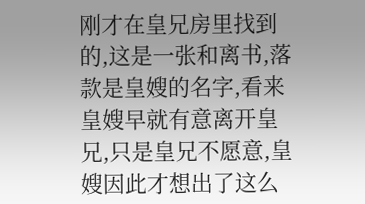刚才在皇兄房里找到的,这是一张和离书,落款是皇嫂的名字,看来皇嫂早就有意离开皇兄,只是皇兄不愿意,皇嫂因此才想出了这么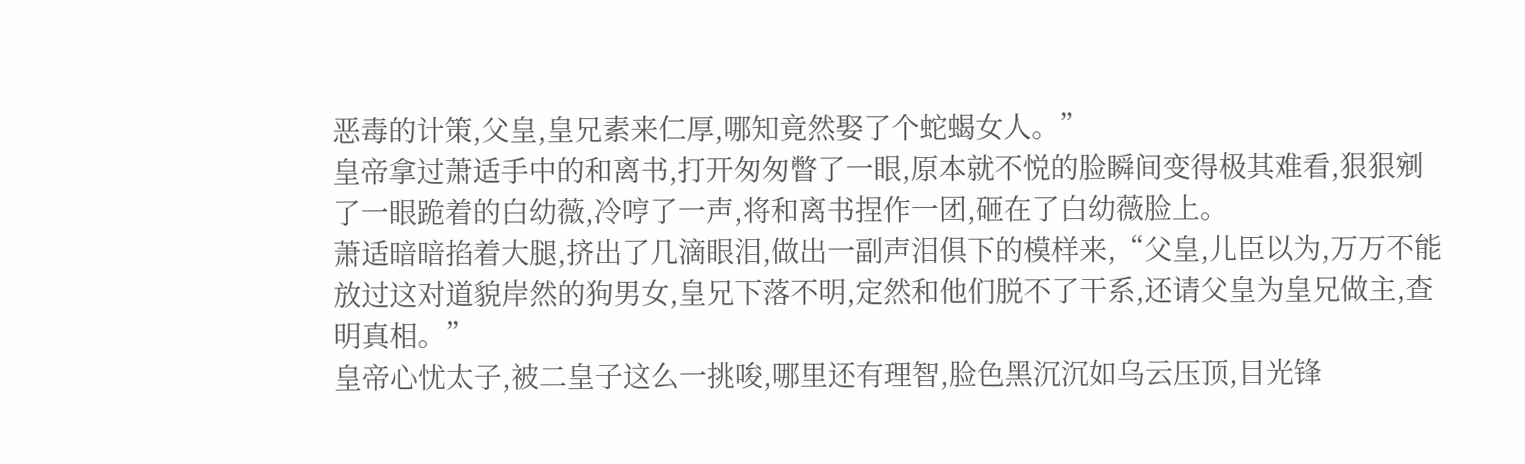恶毒的计策,父皇,皇兄素来仁厚,哪知竟然娶了个蛇蝎女人。”
皇帝拿过萧适手中的和离书,打开匆匆瞥了一眼,原本就不悦的脸瞬间变得极其难看,狠狠剜了一眼跪着的白幼薇,冷哼了一声,将和离书捏作一团,砸在了白幼薇脸上。
萧适暗暗掐着大腿,挤出了几滴眼泪,做出一副声泪俱下的模样来,“父皇,儿臣以为,万万不能放过这对道貌岸然的狗男女,皇兄下落不明,定然和他们脱不了干系,还请父皇为皇兄做主,查明真相。”
皇帝心忧太子,被二皇子这么一挑唆,哪里还有理智,脸色黑沉沉如乌云压顶,目光锋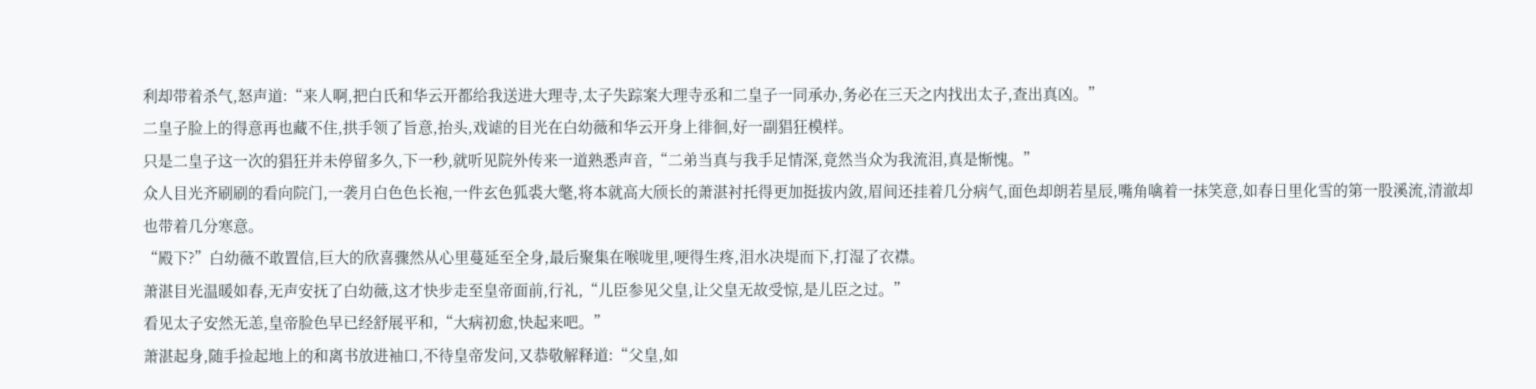利却带着杀气,怒声道:“来人啊,把白氏和华云开都给我送进大理寺,太子失踪案大理寺丞和二皇子一同承办,务必在三天之内找出太子,查出真凶。”
二皇子脸上的得意再也藏不住,拱手领了旨意,抬头,戏谑的目光在白幼薇和华云开身上徘徊,好一副猖狂模样。
只是二皇子这一次的猖狂并未停留多久,下一秒,就听见院外传来一道熟悉声音,“二弟当真与我手足情深,竟然当众为我流泪,真是惭愧。”
众人目光齐刷刷的看向院门,一袭月白色色长袍,一件玄色狐裘大氅,将本就高大颀长的萧湛衬托得更加挺拔内敛,眉间还挂着几分病气,面色却朗若星辰,嘴角噙着一抹笑意,如春日里化雪的第一股溪流,清澈却也带着几分寒意。
“殿下?”白幼薇不敢置信,巨大的欣喜骤然从心里蔓延至全身,最后聚集在喉咙里,哽得生疼,泪水决堤而下,打湿了衣襟。
萧湛目光温暖如春,无声安抚了白幼薇,这才快步走至皇帝面前,行礼,“儿臣参见父皇,让父皇无故受惊,是儿臣之过。”
看见太子安然无恙,皇帝脸色早已经舒展平和,“大病初愈,快起来吧。”
萧湛起身,随手捡起地上的和离书放进袖口,不待皇帝发问,又恭敬解释道:“父皇,如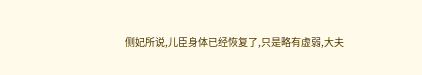侧妃所说,儿臣身体已经恢复了,只是略有虚弱,大夫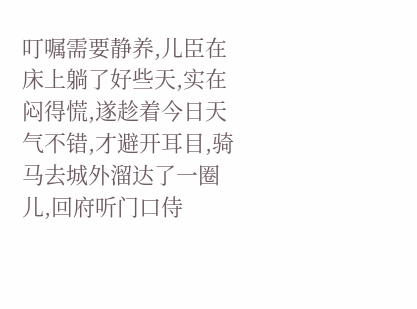叮嘱需要静养,儿臣在床上躺了好些天,实在闷得慌,遂趁着今日天气不错,才避开耳目,骑马去城外溜达了一圈儿,回府听门口侍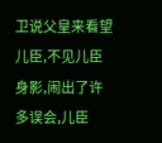卫说父皇来看望儿臣,不见儿臣身影,闹出了许多误会,儿臣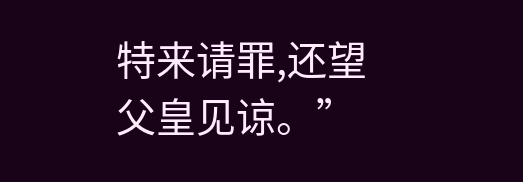特来请罪,还望父皇见谅。”